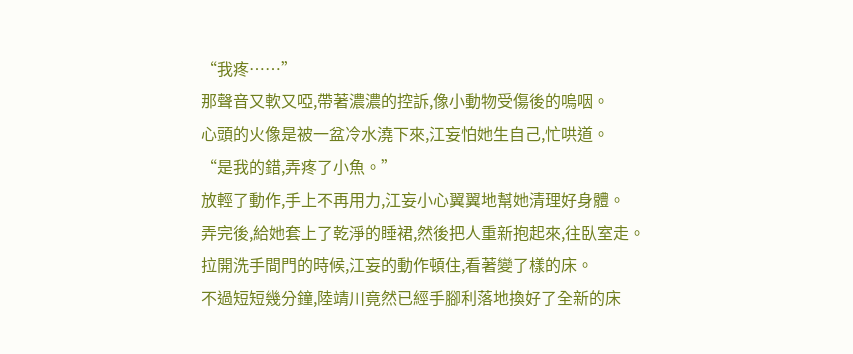“我疼……”
那聲音又軟又啞,帶著濃濃的控訴,像小動物受傷後的嗚咽。
心頭的火像是被一盆冷水澆下來,江妄怕她生自己,忙哄道。
“是我的錯,弄疼了小魚。”
放輕了動作,手上不再用力,江妄小心翼翼地幫她清理好身體。
弄完後,給她套上了乾淨的睡裙,然後把人重新抱起來,往臥室走。
拉開洗手間門的時候,江妄的動作頓住,看著變了樣的床。
不過短短幾分鐘,陸靖川竟然已經手腳利落地換好了全新的床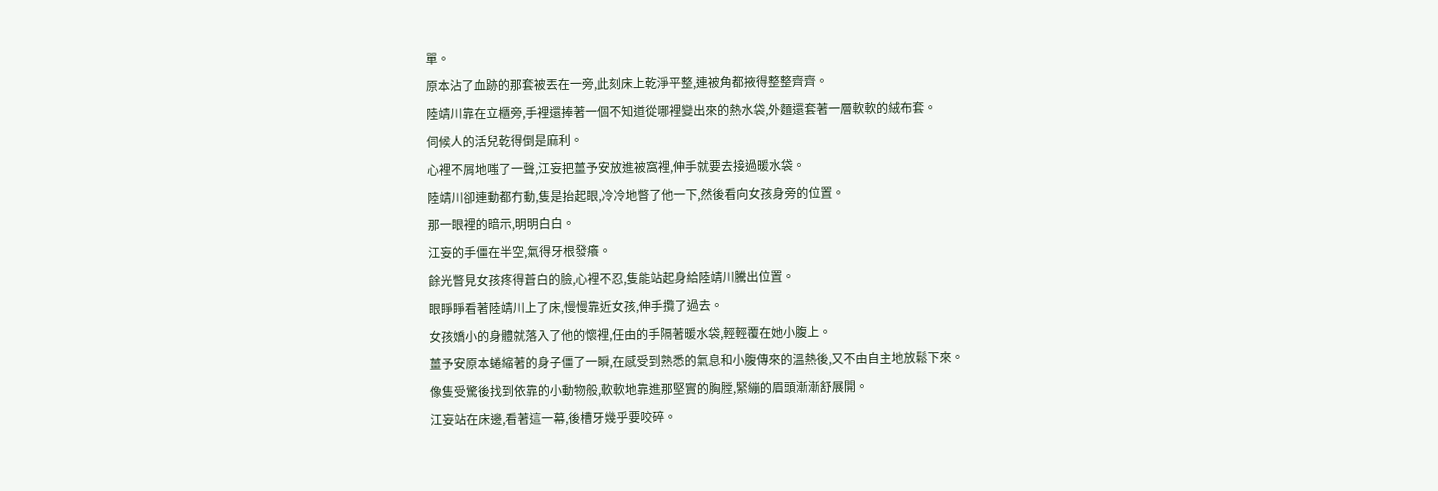單。
原本沾了血跡的那套被丟在一旁,此刻床上乾淨平整,連被角都掖得整整齊齊。
陸靖川靠在立櫃旁,手裡還捧著一個不知道從哪裡變出來的熱水袋,外麵還套著一層軟軟的絨布套。
伺候人的活兒乾得倒是麻利。
心裡不屑地嗤了一聲,江妄把薑予安放進被窩裡,伸手就要去接過暖水袋。
陸靖川卻連動都冇動,隻是抬起眼,冷冷地瞥了他一下,然後看向女孩身旁的位置。
那一眼裡的暗示,明明白白。
江妄的手僵在半空,氣得牙根發癢。
餘光瞥見女孩疼得蒼白的臉,心裡不忍,隻能站起身給陸靖川騰出位置。
眼睜睜看著陸靖川上了床,慢慢靠近女孩,伸手攬了過去。
女孩嬌小的身體就落入了他的懷裡,任由的手隔著暖水袋,輕輕覆在她小腹上。
薑予安原本蜷縮著的身子僵了一瞬,在感受到熟悉的氣息和小腹傳來的溫熱後,又不由自主地放鬆下來。
像隻受驚後找到依靠的小動物般,軟軟地靠進那堅實的胸膛,緊繃的眉頭漸漸舒展開。
江妄站在床邊,看著這一幕,後槽牙幾乎要咬碎。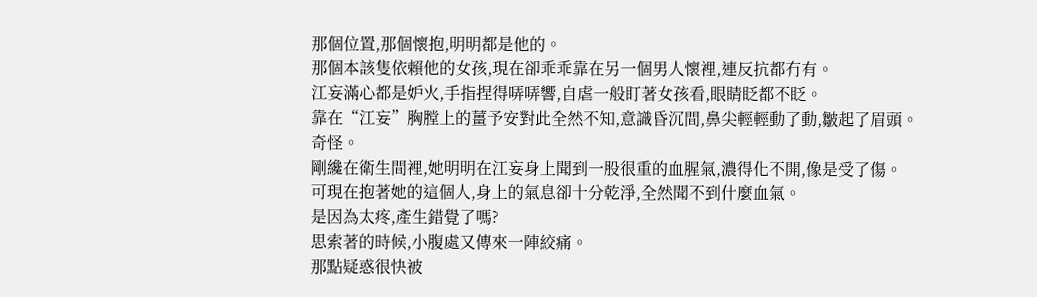那個位置,那個懷抱,明明都是他的。
那個本該隻依賴他的女孩,現在卻乖乖靠在另一個男人懷裡,連反抗都冇有。
江妄滿心都是妒火,手指捏得哢哢響,自虐一般盯著女孩看,眼睛眨都不眨。
靠在“江妄”胸膛上的薑予安對此全然不知,意識昏沉間,鼻尖輕輕動了動,皺起了眉頭。
奇怪。
剛纔在衛生間裡,她明明在江妄身上聞到一股很重的血腥氣,濃得化不開,像是受了傷。
可現在抱著她的這個人,身上的氣息卻十分乾淨,全然聞不到什麼血氣。
是因為太疼,產生錯覺了嗎?
思索著的時候,小腹處又傳來一陣絞痛。
那點疑惑很快被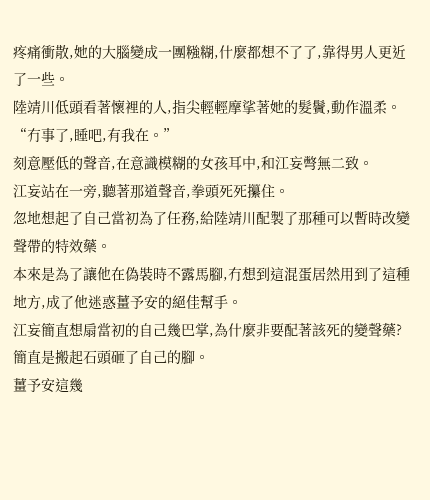疼痛衝散,她的大腦變成一團糨糊,什麼都想不了了,靠得男人更近了一些。
陸靖川低頭看著懷裡的人,指尖輕輕摩挲著她的髮鬢,動作溫柔。
“冇事了,睡吧,有我在。”
刻意壓低的聲音,在意識模糊的女孩耳中,和江妄彆無二致。
江妄站在一旁,聽著那道聲音,拳頭死死攥住。
忽地想起了自己當初為了任務,給陸靖川配製了那種可以暫時改變聲帶的特效藥。
本來是為了讓他在偽裝時不露馬腳,冇想到這混蛋居然用到了這種地方,成了他迷惑薑予安的絕佳幫手。
江妄簡直想扇當初的自己幾巴掌,為什麼非要配著該死的變聲藥?
簡直是搬起石頭砸了自己的腳。
薑予安這幾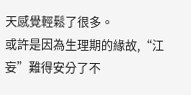天感覺輕鬆了很多。
或許是因為生理期的緣故,“江妄”難得安分了不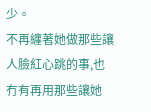少。
不再纏著她做那些讓人臉紅心跳的事,也冇有再用那些讓她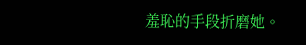羞恥的手段折磨她。